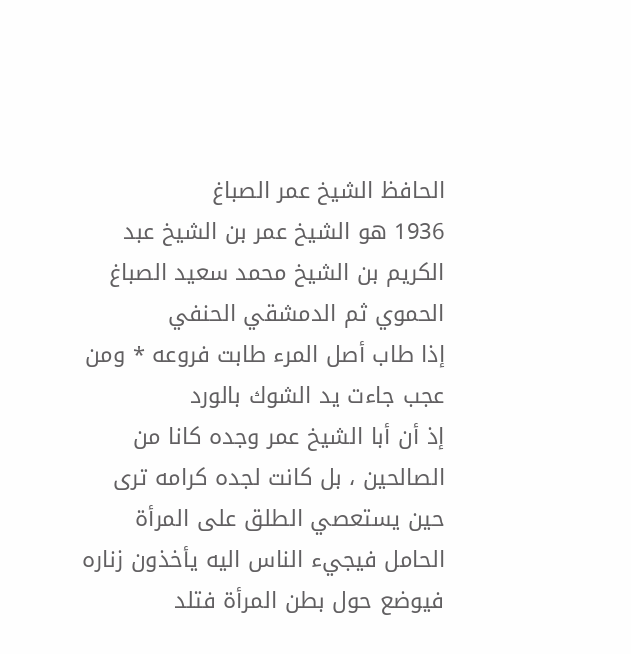الحافظ الشيخ عمر الصباغ
1936 هو الشيخ عمر بن الشيخ عبد الكريم بن الشيخ محمد سعيد الصباغ الحموي ثم الدمشقي الحنفي
إذا طاب أصل المرء طابت فروعه * ومن عجب جاءت يد الشوك بالورد
إذ أن أبا الشيخ عمر وجده كانا من الصالحين ، بل كانت لجده كرامه ترى حين يستعصي الطلق على المرأة الحامل فيجيء الناس اليه يأخذون زناره فيوضع حول بطن المرأة فتلد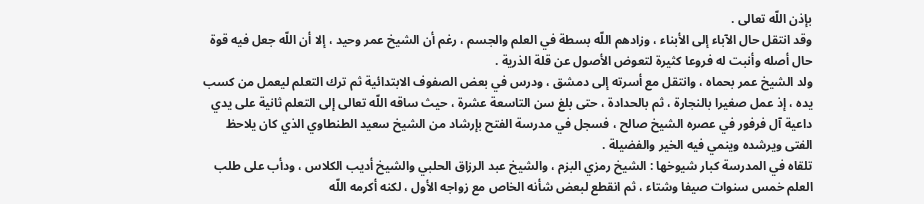بإذن اللّه تعالى .
وقد انتقل حال الآباء إلى الأبناء ، وزادهم اللّه بسطة في العلم والجسم ، رغم أن الشيخ عمر وحيد ، إلا أن اللّه جعل فيه قوة حال أصله وأنبت له فروعا كثيرة لتعوض الأصول عن قلة الذرية .
ولد الشيخ عمر بحماه ، وانتقل مع أسرته إلى دمشق ، ودرس في بعض الصفوف الابتدائية ثم ترك التعلم ليعمل من كسب يده ، إذ عمل صغيرا بالنجارة ، ثم بالحدادة ، حتى بلغ سن التاسعة عشرة ، حيث ساقه اللّه تعالى إلى التعلم ثانية على يدي داعية آل فرفور في عصره الشيخ صالح ، فسجل في مدرسة الفتح بإرشاد من الشيخ سعيد الطنطاوي الذي كان يلاحظ الفتى ويرشده وينمي فيه الخير والفضيلة .
تلقاه في المدرسة كبار شيوخها : الشيخ رمزي البزم ، والشيخ عبد الرزاق الحلبي والشيخ أديب الكلاس ، ودأب على طلب العلم خمس سنوات صيفا وشتاء ، ثم انقطع لبعض شأنه الخاص مع زواجه الأول ، لكنه أكرمه اللّه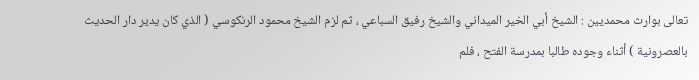تعالى بوارث محمديين : الشيخ أبي الخير الميداني والشيخ رفيق السباعي ، ثم لزم الشيخ محمود الرنكوسي ( الذي كان يدير دار الحديث بالعصرونية ) أثناء وجوده طالبا بمدرسة الفتح ، فلم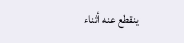ينقطع عنه أثناء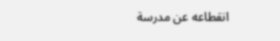انقطاعه عن مدرسة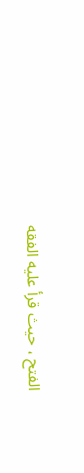الفتح ، حيث قرأ عليه الفقه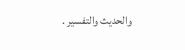والحديث والتفسير .